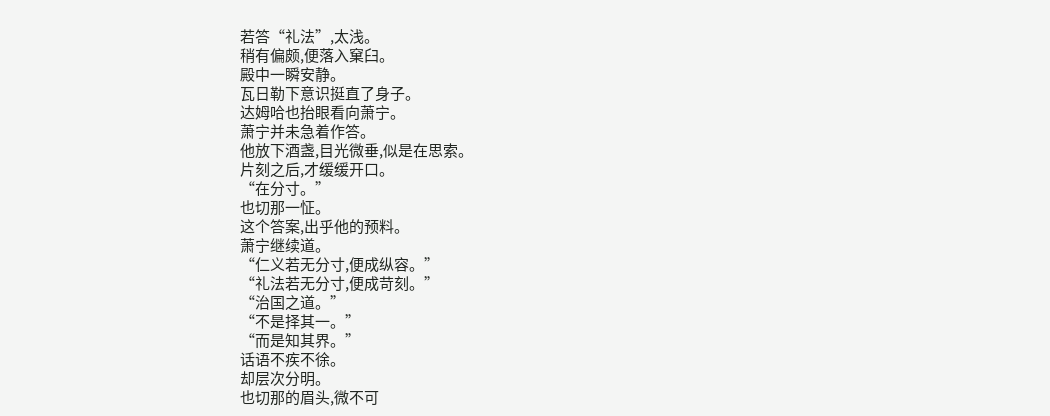若答“礼法”,太浅。
稍有偏颇,便落入窠臼。
殿中一瞬安静。
瓦日勒下意识挺直了身子。
达姆哈也抬眼看向萧宁。
萧宁并未急着作答。
他放下酒盏,目光微垂,似是在思索。
片刻之后,才缓缓开口。
“在分寸。”
也切那一怔。
这个答案,出乎他的预料。
萧宁继续道。
“仁义若无分寸,便成纵容。”
“礼法若无分寸,便成苛刻。”
“治国之道。”
“不是择其一。”
“而是知其界。”
话语不疾不徐。
却层次分明。
也切那的眉头,微不可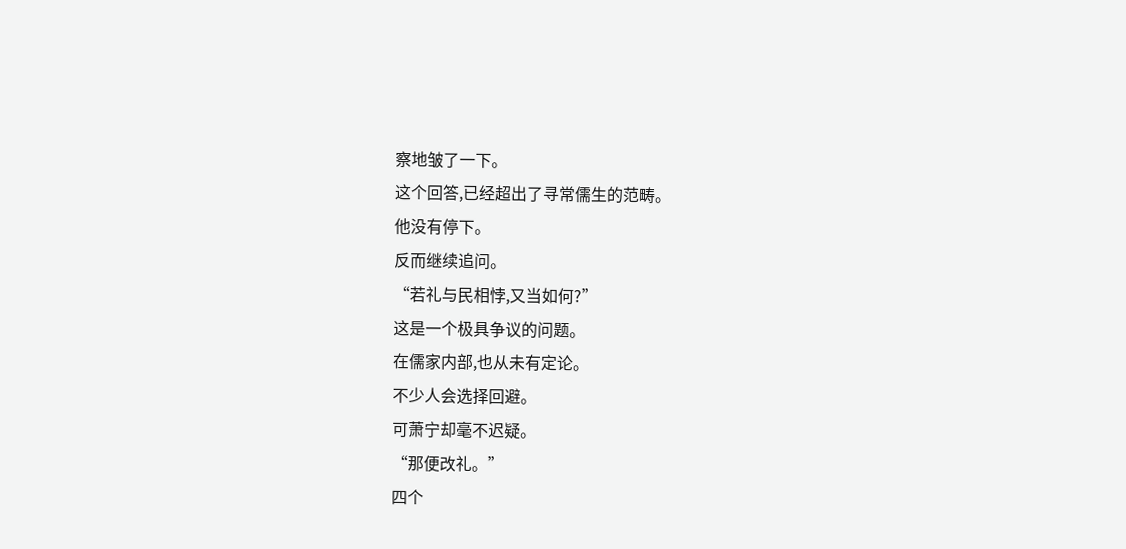察地皱了一下。
这个回答,已经超出了寻常儒生的范畴。
他没有停下。
反而继续追问。
“若礼与民相悖,又当如何?”
这是一个极具争议的问题。
在儒家内部,也从未有定论。
不少人会选择回避。
可萧宁却毫不迟疑。
“那便改礼。”
四个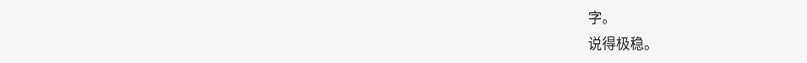字。
说得极稳。